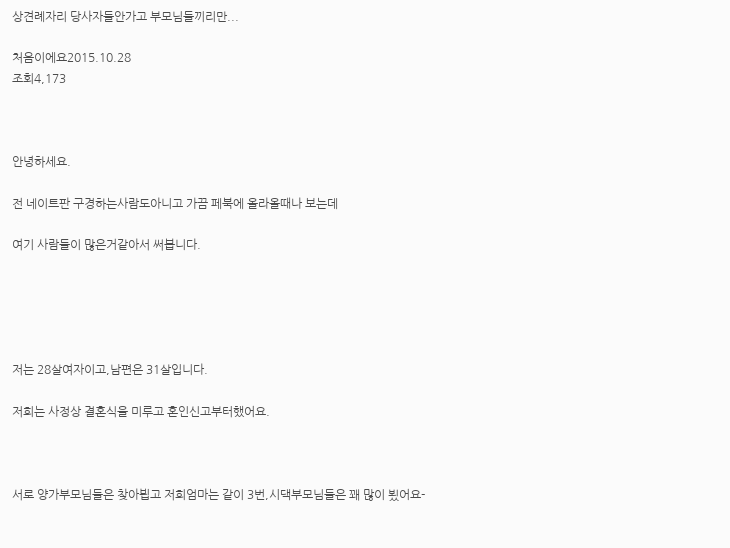상견례자리 당사자들안가고 부모님들끼리만...

처음이에요2015.10.28
조회4,173



안녕하세요.

전 네이트판 구경하는사람도아니고 가끔 페북에 올라올때나 보는데

여기 사람들이 많은거같아서 써봅니다.





저는 28살여자이고,남편은 31살입니다.

저희는 사정상 결혼식을 미루고 혼인신고부터했어요.



서로 양가부모님들은 찾아뵙고 저희엄마는 같이 3번,시댁부모님들은 꽤 많이 뵜어요-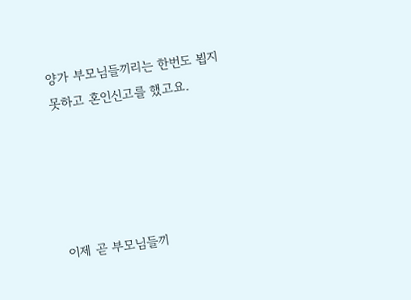양가 부모님들끼리는 한번도 뵙지 못하고 혼인신고를 했고요.





이제 곧 부모님들끼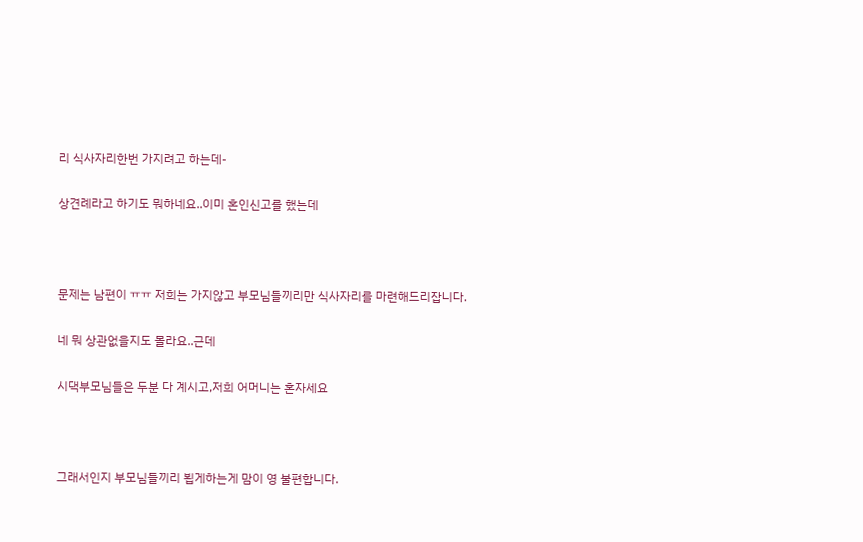리 식사자리한번 가지려고 하는데-

상견례라고 하기도 뭐하네요..이미 혼인신고를 했는데



문제는 남편이 ㅠㅠ 저희는 가지않고 부모님들끼리만 식사자리를 마련해드리잡니다.

네 뭐 상관없을지도 몰라요..근데

시댁부모님들은 두분 다 계시고,저희 어머니는 혼자세요



그래서인지 부모님들끼리 뵙게하는게 맘이 영 불편합니다.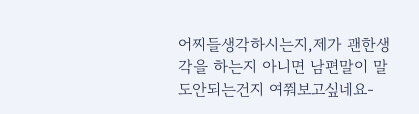어찌들생각하시는지,제가 괜한생각을 하는지 아니면 남편말이 말도안되는건지 여쭤보고싶네요-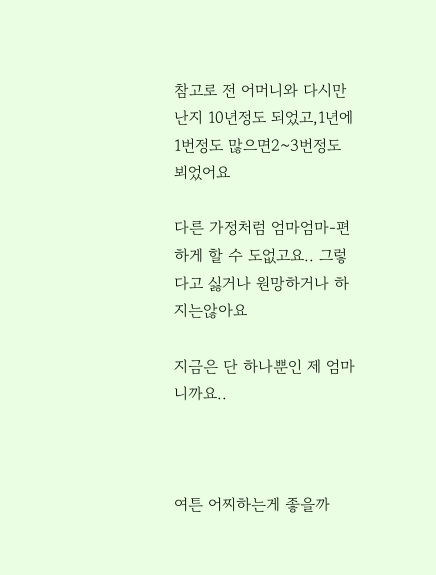참고로 전 어머니와 다시만난지 10년정도 되었고,1년에 1번정도 많으면2~3번정도 뵈었어요

다른 가정처럼 엄마엄마-편하게 할 수 도없고요.. 그렇다고 싫거나 원망하거나 하지는않아요

지금은 단 하나뿐인 제 엄마니까요..



여튼 어찌하는게 좋을까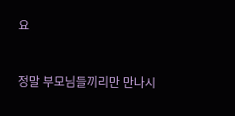요



정말 부모님들끼리만 만나시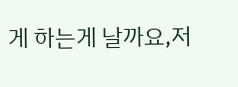게 하는게 날까요,저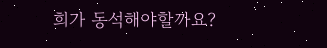희가 동석해야할까요?